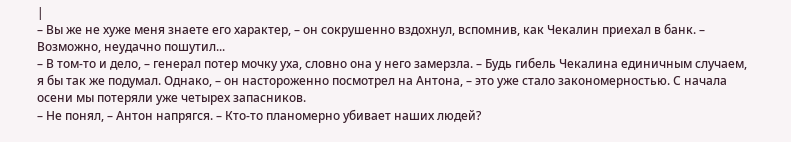|
– Вы же не хуже меня знаете его характер, – он сокрушенно вздохнул, вспомнив, как Чекалин приехал в банк. – Возможно, неудачно пошутил...
– В том-то и дело, – генерал потер мочку уха, словно она у него замерзла. – Будь гибель Чекалина единичным случаем, я бы так же подумал. Однако, – он настороженно посмотрел на Антона, – это уже стало закономерностью. С начала осени мы потеряли уже четырех запасников.
– Не понял, – Антон напрягся. – Кто-то планомерно убивает наших людей?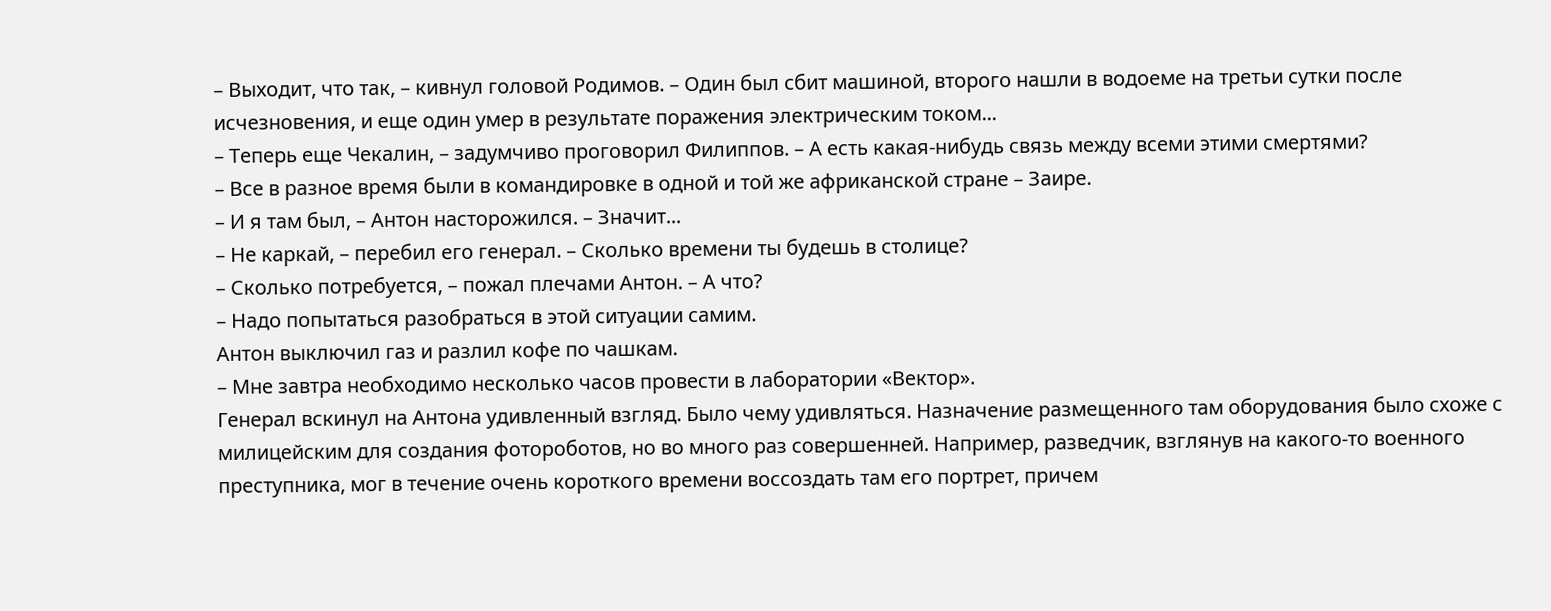– Выходит, что так, – кивнул головой Родимов. – Один был сбит машиной, второго нашли в водоеме на третьи сутки после исчезновения, и еще один умер в результате поражения электрическим током...
– Теперь еще Чекалин, – задумчиво проговорил Филиппов. – А есть какая-нибудь связь между всеми этими смертями?
– Все в разное время были в командировке в одной и той же африканской стране – Заире.
– И я там был, – Антон насторожился. – Значит...
– Не каркай, – перебил его генерал. – Сколько времени ты будешь в столице?
– Сколько потребуется, – пожал плечами Антон. – А что?
– Надо попытаться разобраться в этой ситуации самим.
Антон выключил газ и разлил кофе по чашкам.
– Мне завтра необходимо несколько часов провести в лаборатории «Вектор».
Генерал вскинул на Антона удивленный взгляд. Было чему удивляться. Назначение размещенного там оборудования было схоже с милицейским для создания фотороботов, но во много раз совершенней. Например, разведчик, взглянув на какого-то военного преступника, мог в течение очень короткого времени воссоздать там его портрет, причем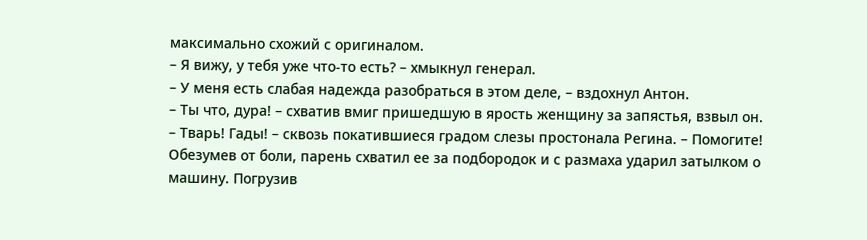максимально схожий с оригиналом.
– Я вижу, у тебя уже что-то есть? – хмыкнул генерал.
– У меня есть слабая надежда разобраться в этом деле, – вздохнул Антон.
– Ты что, дура! – схватив вмиг пришедшую в ярость женщину за запястья, взвыл он.
– Тварь! Гады! – сквозь покатившиеся градом слезы простонала Регина. – Помогите!
Обезумев от боли, парень схватил ее за подбородок и с размаха ударил затылком о машину. Погрузив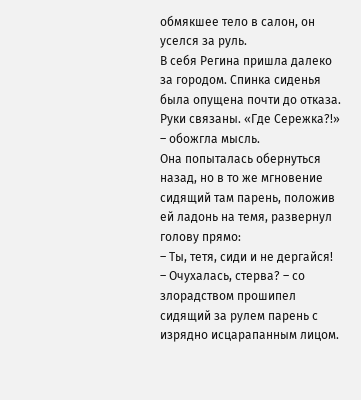обмякшее тело в салон, он уселся за руль.
В себя Регина пришла далеко за городом. Спинка сиденья была опущена почти до отказа. Руки связаны. «Где Сережка?!» – обожгла мысль.
Она попыталась обернуться назад, но в то же мгновение сидящий там парень, положив ей ладонь на темя, развернул голову прямо:
– Ты, тетя, сиди и не дергайся!
– Очухалась, стерва? – со злорадством прошипел сидящий за рулем парень с изрядно исцарапанным лицом.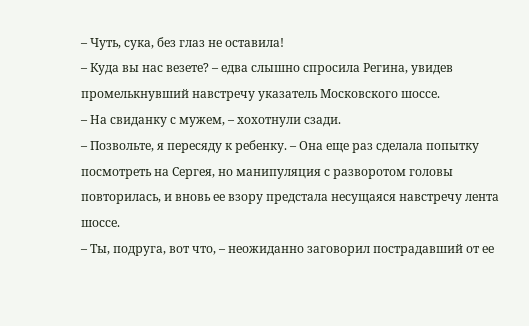– Чуть, сука, без глаз не оставила!
– Куда вы нас везете? – едва слышно спросила Регина, увидев промелькнувший навстречу указатель Московского шоссе.
– На свиданку с мужем, – хохотнули сзади.
– Позвольте, я пересяду к ребенку. – Она еще раз сделала попытку посмотреть на Сергея, но манипуляция с разворотом головы повторилась, и вновь ее взору предстала несущаяся навстречу лента шоссе.
– Ты, подруга, вот что, – неожиданно заговорил пострадавший от ее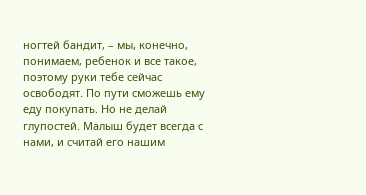ногтей бандит, – мы, конечно, понимаем, ребенок и все такое, поэтому руки тебе сейчас освободят. По пути сможешь ему еду покупать. Но не делай глупостей. Малыш будет всегда с нами, и считай его нашим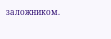заложником.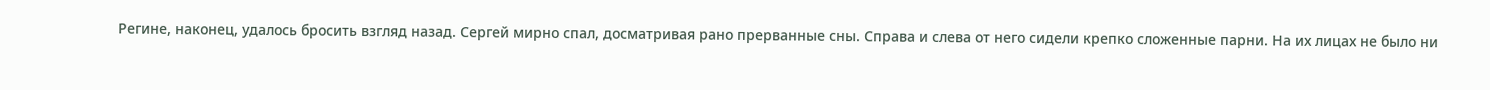Регине, наконец, удалось бросить взгляд назад. Сергей мирно спал, досматривая рано прерванные сны. Справа и слева от него сидели крепко сложенные парни. На их лицах не было ни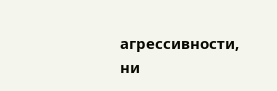агрессивности, ни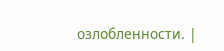озлобленности. |